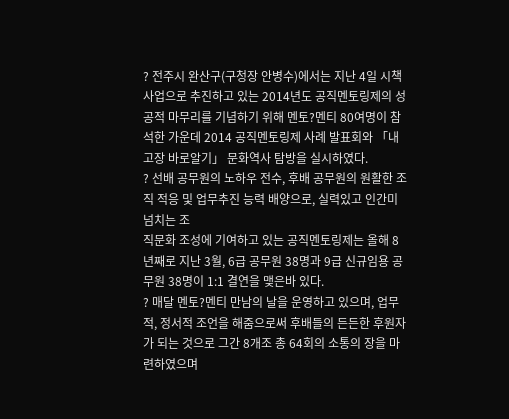? 전주시 완산구(구청장 안병수)에서는 지난 4일 시책사업으로 추진하고 있는 2014년도 공직멘토링제의 성공적 마무리를 기념하기 위해 멘토?멘티 80여명이 참석한 가운데 2014 공직멘토링제 사례 발표회와 「내고장 바로알기」 문화역사 탐방을 실시하였다.
? 선배 공무원의 노하우 전수, 후배 공무원의 원활한 조직 적응 및 업무추진 능력 배양으로, 실력있고 인간미 넘치는 조
직문화 조성에 기여하고 있는 공직멘토링제는 올해 8년째로 지난 3월, 6급 공무원 38명과 9급 신규임용 공무원 38명이 1:1 결연을 맺은바 있다.
? 매달 멘토?멘티 만남의 날을 운영하고 있으며, 업무적, 정서적 조언을 해줌으로써 후배들의 든든한 후원자가 되는 것으로 그간 8개조 총 64회의 소통의 장을 마련하였으며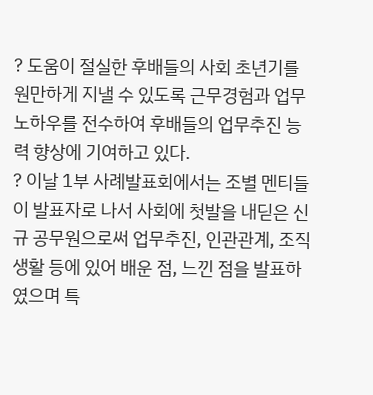? 도움이 절실한 후배들의 사회 초년기를 원만하게 지낼 수 있도록 근무경험과 업무 노하우를 전수하여 후배들의 업무추진 능력 향상에 기여하고 있다.
? 이날 1부 사례발표회에서는 조별 멘티들이 발표자로 나서 사회에 첫발을 내딛은 신규 공무원으로써 업무추진, 인관관계, 조직생활 등에 있어 배운 점, 느낀 점을 발표하였으며 특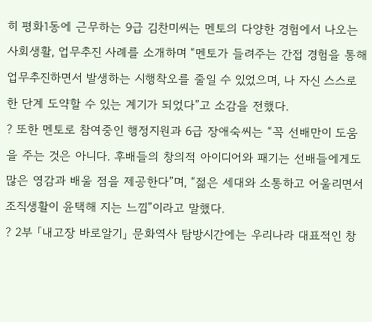히 평화1동에 근무하는 9급 김찬미씨는 멘토의 다양한 경험에서 나오는 사회생활, 업무추진 사례를 소개하며 “멘토가 들려주는 간접 경험을 통해 업무추진하면서 발생하는 시행착오를 줄일 수 있었으며, 나 자신 스스로 한 단계 도약할 수 있는 계기가 되었다”고 소감을 전했다.
? 또한 멘토로 참여중인 행정지원과 6급 장애숙씨는 “꼭 선배만이 도움을 주는 것은 아니다. 후배들의 창의적 아이디어와 패기는 선배들에게도 많은 영감과 배울 점을 제공한다”며, “젊은 세대와 소통하고 어울리면서 조직생활이 윤택해 지는 느낌”이라고 말했다.
? 2부 「내고장 바로알기」 문화역사 탐방시간에는 우리나라 대표적인 창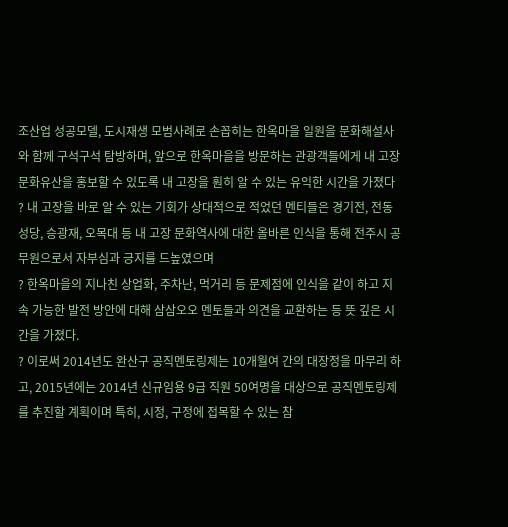조산업 성공모델, 도시재생 모범사례로 손꼽히는 한옥마을 일원을 문화해설사와 함께 구석구석 탐방하며, 앞으로 한옥마을을 방문하는 관광객들에게 내 고장 문화유산을 홍보할 수 있도록 내 고장을 훤히 알 수 있는 유익한 시간을 가졌다
? 내 고장을 바로 알 수 있는 기회가 상대적으로 적었던 멘티들은 경기전, 전동성당, 승광재, 오목대 등 내 고장 문화역사에 대한 올바른 인식을 통해 전주시 공무원으로서 자부심과 긍지를 드높였으며
? 한옥마을의 지나친 상업화, 주차난, 먹거리 등 문제점에 인식을 같이 하고 지속 가능한 발전 방안에 대해 삼삼오오 멘토들과 의견을 교환하는 등 뜻 깊은 시간을 가졌다.
? 이로써 2014년도 완산구 공직멘토링제는 10개월여 간의 대장정을 마무리 하고, 2015년에는 2014년 신규임용 9급 직원 50여명을 대상으로 공직멘토링제를 추진할 계획이며 특히, 시정, 구정에 접목할 수 있는 참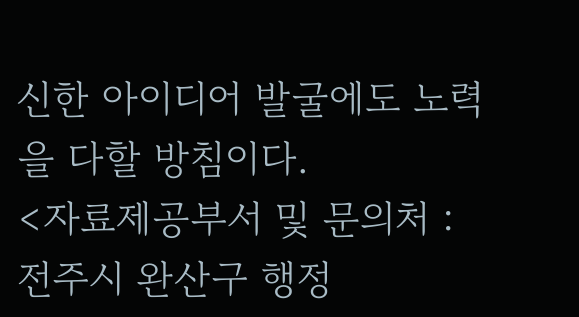신한 아이디어 발굴에도 노력을 다할 방침이다.
<자료제공부서 및 문의처 : 전주시 완산구 행정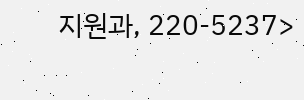지원과, 220-5237>